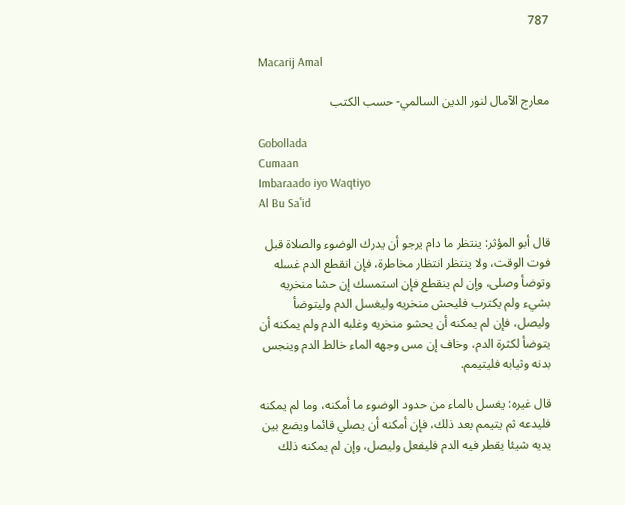787

Macarij Amal

معارج الآمال لنور الدين السالمي- حسب الكتب

Gobollada
Cumaan
Imbaraado iyo Waqtiyo
Al Bu Saʿid

قال أبو المؤثر: ينتظر ما دام يرجو أن يدرك الوضوء والصلاة قبل فوت الوقت، ولا ينتظر انتظار مخاطرة، فإن انقطع الدم غسله وتوضأ وصلى، وإن لم ينقطع فإن استمسك إن حشا منخريه بشيء ولم يكترب فليحش منخريه وليغسل الدم وليتوضأ وليصل، فإن لم يمكنه أن يحشو منخريه وغلبه الدم ولم يمكنه أن يتوضأ لكثرة الدم، وخاف إن مس وجهه الماء خالط الدم وينجس بدنه وثيابه فليتيمم.

قال غيره: يغسل بالماء من حدود الوضوء ما أمكنه، وما لم يمكنه فليدعه ثم يتيمم بعد ذلك، فإن أمكنه أن يصلي قائما ويضع بين يديه شيئا يقطر فيه الدم فليفعل وليصل، وإن لم يمكنه ذلك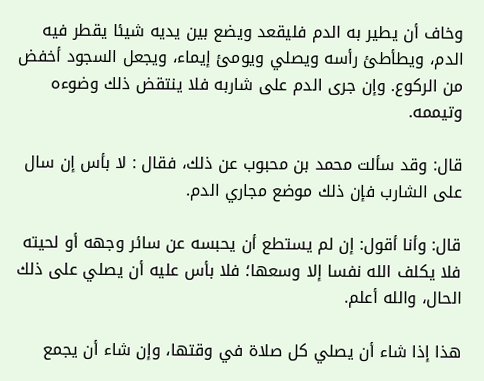وخاف أن يطير به الدم فليقعد ويضع بين يديه شيئا يقطر فيه الدم، ويطأطئ رأسه ويصلي ويومئ إيماء، ويجعل السجود أخفض من الركوع. وإن جرى الدم على شاربه فلا ينتقض ذلك وضوءه وتيممه.

قال: وقد سألت محمد بن محبوب عن ذلك، فقال : لا بأس إن سال على الشارب فإن ذلك موضع مجاري الدم.

قال: وأنا أقول: إن لم يستطع أن يحبسه عن سائر وجهه أو لحيته فلا يكلف الله نفسا إلا وسعها؛ فلا بأس عليه أن يصلي على ذلك الحال، والله أعلم.

هذا إذا شاء أن يصلي كل صلاة في وقتها، وإن شاء أن يجمع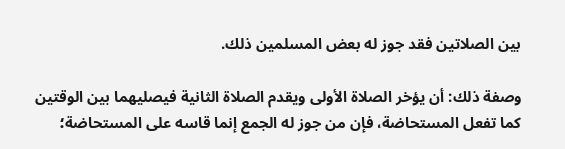بين الصلاتين فقد جوز له بعض المسلمين ذلك.

وصفة ذلك: أن يؤخر الصلاة الأولى ويقدم الصلاة الثانية فيصليهما بين الوقتين كما تفعل المستحاضة، فإن من جوز له الجمع إنما قاسه على المستحاضة؛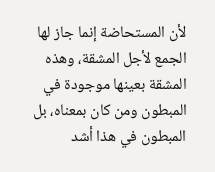لأن المستحاضة إنما جاز لها الجمع لأجل المشقة، وهذه المشقة بعينها موجودة في المبطون ومن كان بمعناه، بل المبطون في هذا أشد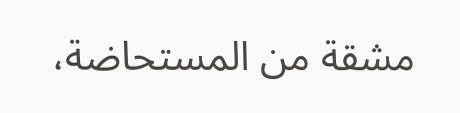مشقة من المستحاضة،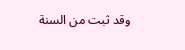وقد ثبت من السنة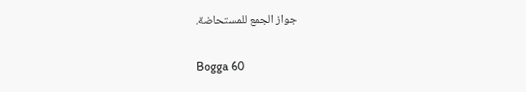جواز الجمع للمستحاضة.

Bogga 60